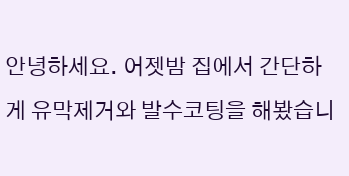안녕하세요. 어젯밤 집에서 간단하게 유막제거와 발수코팅을 해봤습니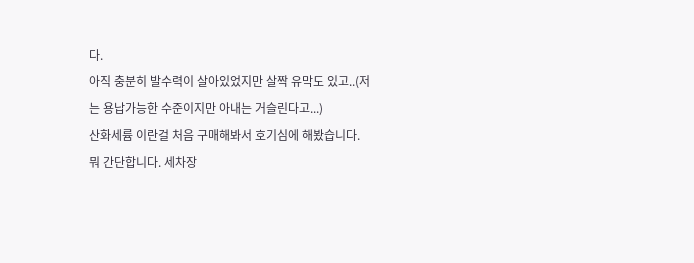다.
아직 충분히 발수력이 살아있었지만 살짝 유막도 있고..(저는 용납가능한 수준이지만 아내는 거슬린다고...)
산화세륨 이란걸 처음 구매해봐서 호기심에 해봤습니다.
뭐 간단합니다. 세차장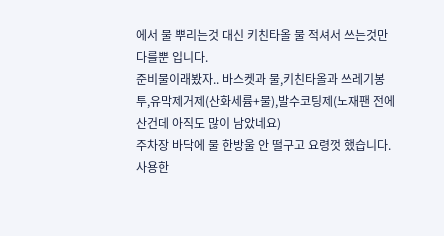에서 물 뿌리는것 대신 키친타올 물 적셔서 쓰는것만 다를뿐 입니다.
준비물이래봤자.. 바스켓과 물,키친타올과 쓰레기봉투,유막제거제(산화세륨+물),발수코팅제(노재팬 전에 산건데 아직도 많이 남았네요)
주차장 바닥에 물 한방울 안 떨구고 요령껏 했습니다. 사용한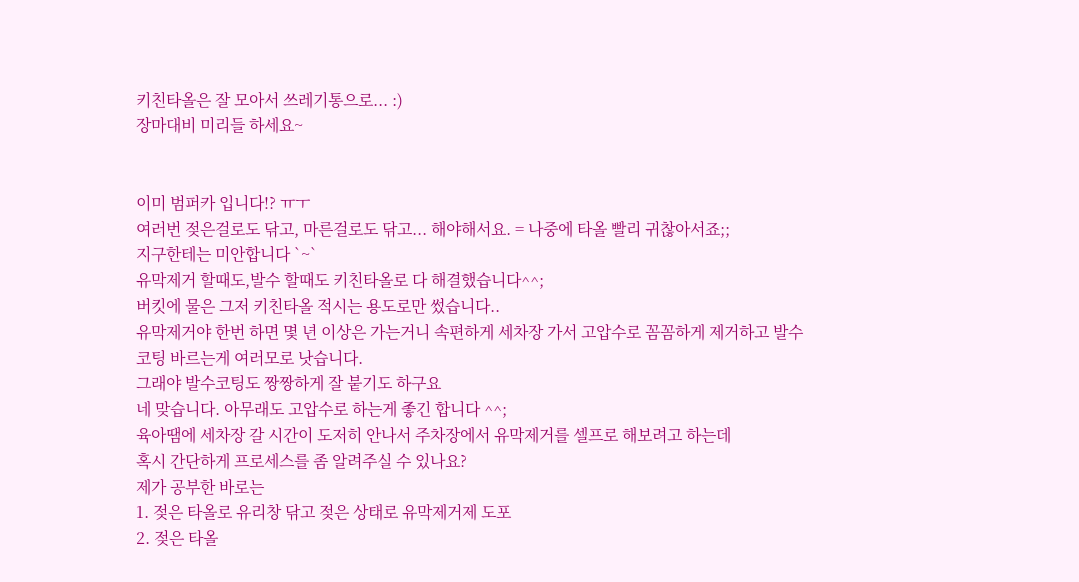키친타올은 잘 모아서 쓰레기통으로... :)
장마대비 미리들 하세요~


이미 범퍼카 입니다!? ㅠㅜ
여러번 젖은걸로도 닦고, 마른걸로도 닦고... 해야해서요. = 나중에 타올 빨리 귀찮아서죠;;
지구한테는 미안합니다 `~`
유막제거 할때도,발수 할때도 키친타올로 다 해결했습니다^^;
버킷에 물은 그저 키친타올 적시는 용도로만 썼습니다..
유막제거야 한번 하면 몇 년 이상은 가는거니 속편하게 세차장 가서 고압수로 꼼꼼하게 제거하고 발수코팅 바르는게 여러모로 낫습니다.
그래야 발수코팅도 짱짱하게 잘 붙기도 하구요
네 맞습니다. 아무래도 고압수로 하는게 좋긴 합니다 ^^;
육아땜에 세차장 갈 시간이 도저히 안나서 주차장에서 유막제거를 셀프로 해보려고 하는데
혹시 간단하게 프로세스를 좀 알려주실 수 있나요?
제가 공부한 바로는
1. 젖은 타올로 유리창 닦고 젖은 상태로 유막제거제 도포
2. 젖은 타올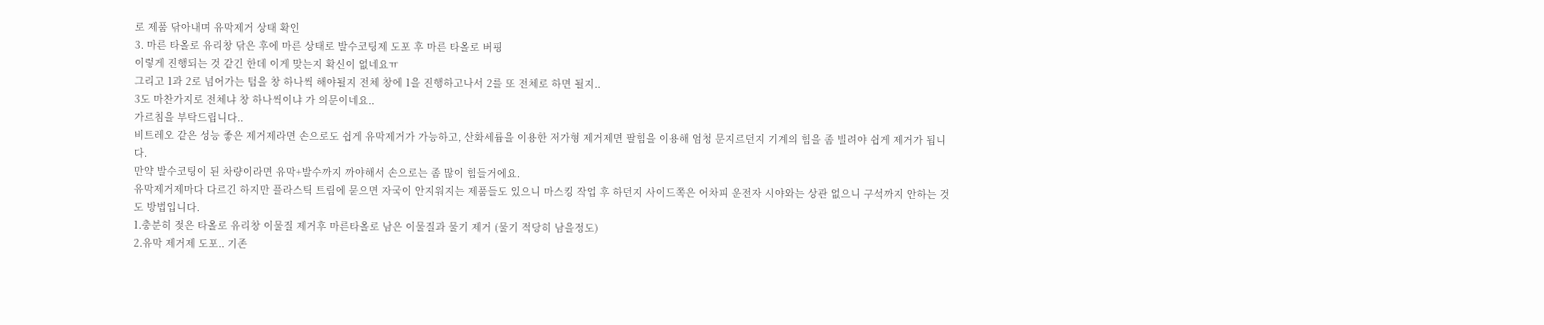로 제품 닦아내며 유막제거 상태 확인
3. 마른 타올로 유리창 닦은 후에 마른 상태로 발수코팅제 도포 후 마른 타올로 버핑
이렇게 진행되는 것 같긴 한데 이게 맞는지 확신이 없네요ㅠ
그리고 1과 2로 넘어가는 텀을 창 하나씩 해야될지 전체 창에 1을 진행하고나서 2를 또 전체로 하면 될지..
3도 마찬가지로 전체냐 창 하나씩이냐 가 의문이네요..
가르침을 부탁드립니다..
비트레오 같은 성능 좋은 제거제라면 손으로도 쉽게 유막제거가 가능하고, 산화세륨을 이용한 저가형 제거제면 팔힘을 이용해 엄청 문지르던지 기계의 힘을 좀 빌려야 쉽게 제거가 됩니다.
만약 발수코팅이 된 차량이라면 유막+발수까지 까야해서 손으로는 좀 많이 힘들거에요.
유막제거제마다 다르긴 하지만 플라스틱 트림에 묻으면 자국이 안지워지는 제품들도 있으니 마스킹 작업 후 하던지 사이드쪽은 어차피 운전자 시야와는 상관 없으니 구석까지 안하는 것도 방법입니다.
1.충분히 젖은 타올로 유리창 이물질 제거후 마른타올로 남은 이물질과 물기 제거 (물기 적당히 남을정도)
2.유막 제거제 도포.. 기존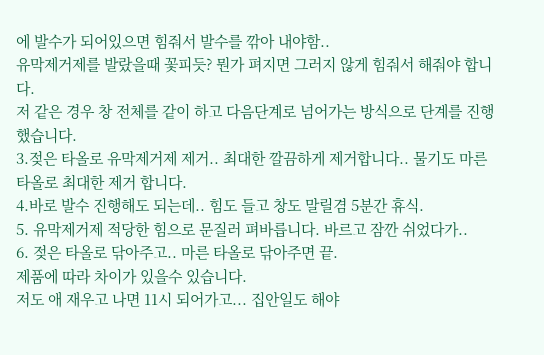에 발수가 되어있으면 힘줘서 발수를 깎아 내야함..
유막제거제를 발랐을때 꽃피듯? 뭔가 펴지면 그러지 않게 힘줘서 해줘야 합니다.
저 같은 경우 창 전체를 같이 하고 다음단계로 넘어가는 방식으로 단계를 진행했습니다.
3.젖은 타올로 유막제거제 제거.. 최대한 깔끔하게 제거합니다.. 물기도 마른 타올로 최대한 제거 합니다.
4.바로 발수 진행해도 되는데.. 힘도 들고 창도 말릴겸 5분간 휴식.
5. 유막제거제 적당한 힘으로 문질러 펴바릅니다. 바르고 잠깐 쉬었다가..
6. 젖은 타올로 닦아주고.. 마른 타올로 닦아주면 끝.
제품에 따라 차이가 있을수 있습니다.
저도 애 재우고 나면 11시 되어가고... 집안일도 해야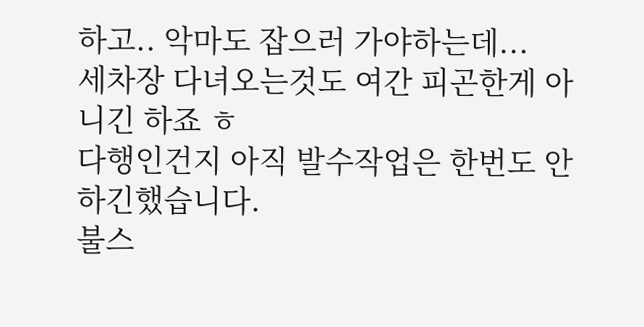하고.. 악마도 잡으러 가야하는데...
세차장 다녀오는것도 여간 피곤한게 아니긴 하죠 ㅎ
다행인건지 아직 발수작업은 한번도 안하긴했습니다.
불스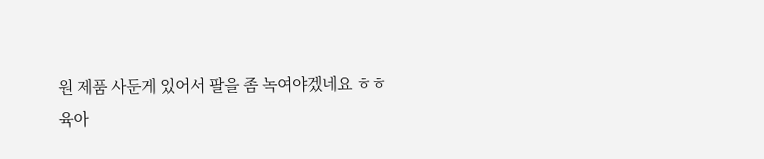원 제품 사둔게 있어서 팔을 좀 녹여야겠네요 ㅎㅎ
육아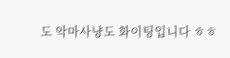도 악마사냥도 화이팅입니다 ㅎㅎ